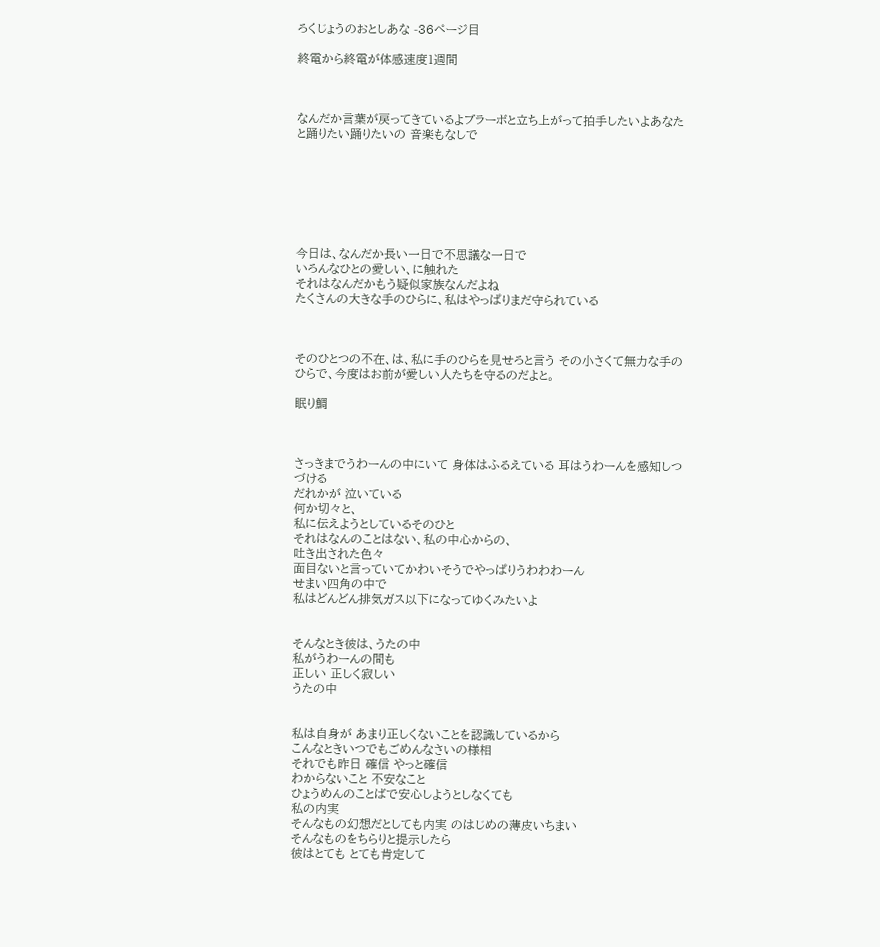ろくじょうのおとしあな -36ページ目

終電から終電が体感速度1週間



なんだか言葉が戻ってきているよブラーボと立ち上がって拍手したいよあなたと踊りたい踊りたいの 音楽もなしで







今日は、なんだか長い一日で不思議な一日で
いろんなひとの愛しい、に触れた
それはなんだかもう疑似家族なんだよね
たくさんの大きな手のひらに、私はやっぱりまだ守られている



そのひとつの不在、は、私に手のひらを見せろと言う その小さくて無力な手のひらで、今度はお前が愛しい人たちを守るのだよと。

眠り鯛



さっきまでうわーんの中にいて 身体はふるえている 耳はうわーんを感知しつづける
だれかが 泣いている
何か切々と、
私に伝えようとしているそのひと
それはなんのことはない、私の中心からの、
吐き出された色々
面目ないと言っていてかわいそうでやっぱりうわわわーん
せまい四角の中で
私はどんどん排気ガス以下になってゆくみたいよ


そんなとき彼は、うたの中
私がうわーんの間も
正しい 正しく寂しい
うたの中


私は自身が あまり正しくないことを認識しているから
こんなときいつでもごめんなさいの様相
それでも昨日 確信 やっと確信
わからないこと 不安なこと
ひょうめんのことばで安心しようとしなくても
私の内実
そんなもの幻想だとしても内実 のはじめの薄皮いちまい
そんなものをちらりと提示したら
彼はとても とても肯定して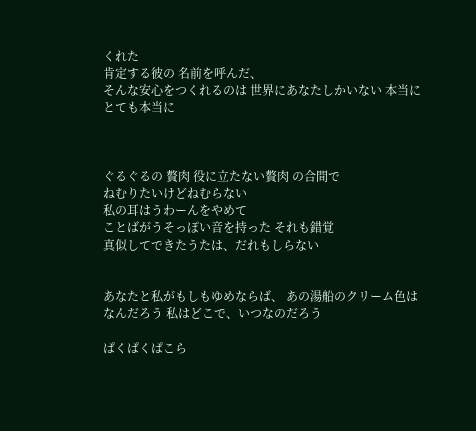くれた
肯定する彼の 名前を呼んだ、
そんな安心をつくれるのは 世界にあなたしかいない 本当に とても本当に



ぐるぐるの 贅肉 役に立たない贅肉 の合間で
ねむりたいけどねむらない
私の耳はうわーんをやめて
ことばがうそっぽい音を持った それも錯覚
真似してできたうたは、だれもしらない


あなたと私がもしもゆめならば、 あの湯船のクリーム色はなんだろう 私はどこで、いつなのだろう

ぱくぱくぱこら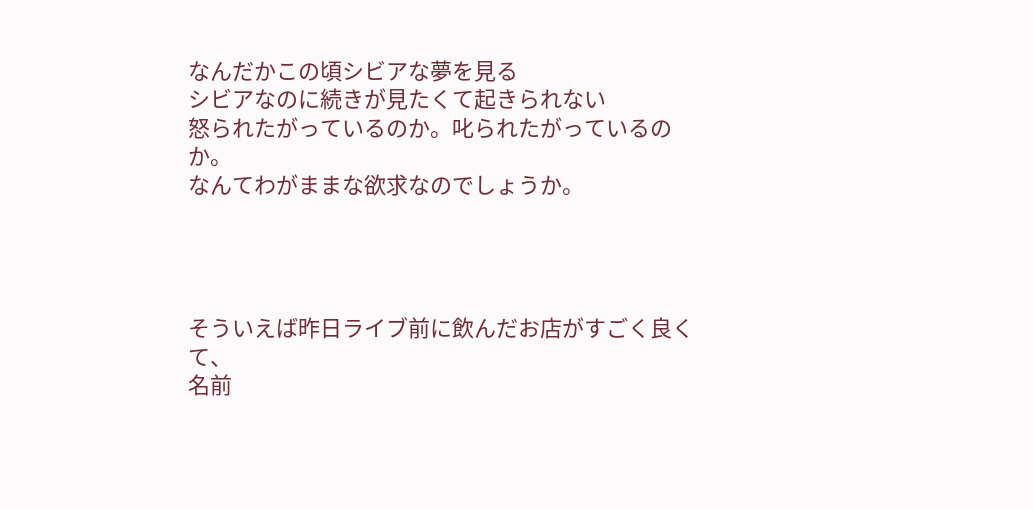なんだかこの頃シビアな夢を見る
シビアなのに続きが見たくて起きられない
怒られたがっているのか。叱られたがっているのか。
なんてわがままな欲求なのでしょうか。




そういえば昨日ライブ前に飲んだお店がすごく良くて、
名前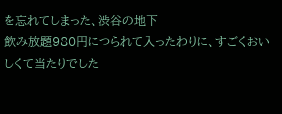を忘れてしまった、渋谷の地下
飲み放題980円につられて入ったわりに、すごくおいしくて当たりでした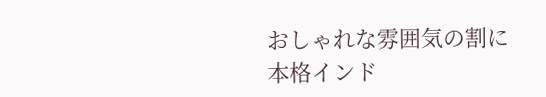おしゃれな雰囲気の割に本格インド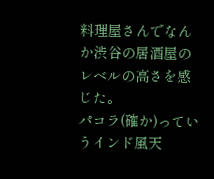料理屋さんでなんか渋谷の居酒屋のレベルの高さを感じた。
パコラ(確か)っていうインド風天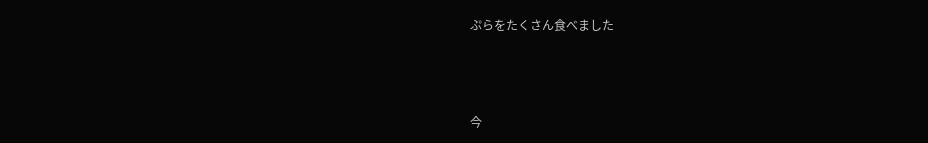ぷらをたくさん食べました



今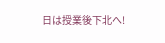日は授業後下北へ!